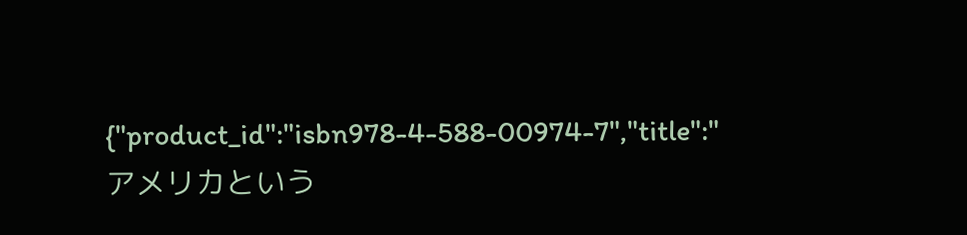{"product_id":"isbn978-4-588-00974-7","title":"アメリカという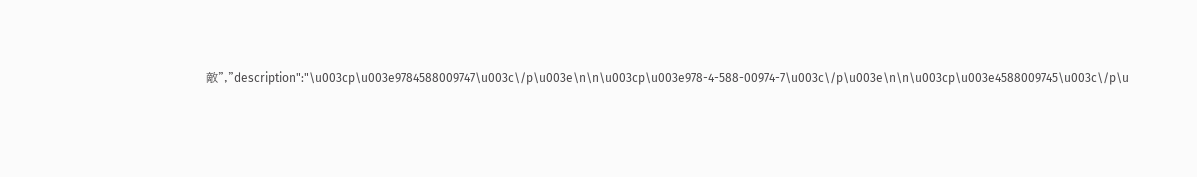敵","description":"\u003cp\u003e9784588009747\u003c\/p\u003e\n\n\u003cp\u003e978-4-588-00974-7\u003c\/p\u003e\n\n\u003cp\u003e4588009745\u003c\/p\u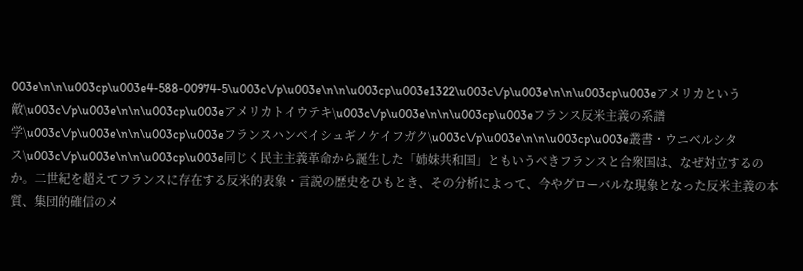003e\n\n\u003cp\u003e4-588-00974-5\u003c\/p\u003e\n\n\u003cp\u003e1322\u003c\/p\u003e\n\n\u003cp\u003eアメリカという敵\u003c\/p\u003e\n\n\u003cp\u003eアメリカトイウテキ\u003c\/p\u003e\n\n\u003cp\u003eフランス反米主義の系譜学\u003c\/p\u003e\n\n\u003cp\u003eフランスハンベイシュギノケイフガク\u003c\/p\u003e\n\n\u003cp\u003e叢書・ウニベルシタス\u003c\/p\u003e\n\n\u003cp\u003e同じく民主主義革命から誕生した「姉妹共和国」ともいうべきフランスと合衆国は、なぜ対立するのか。二世紀を超えてフランスに存在する反米的表象・言説の歴史をひもとき、その分析によって、今やグローバルな現象となった反米主義の本質、集団的確信のメ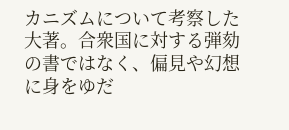カニズムについて考察した大著。合衆国に対する弾劾の書ではなく、偏見や幻想に身をゆだ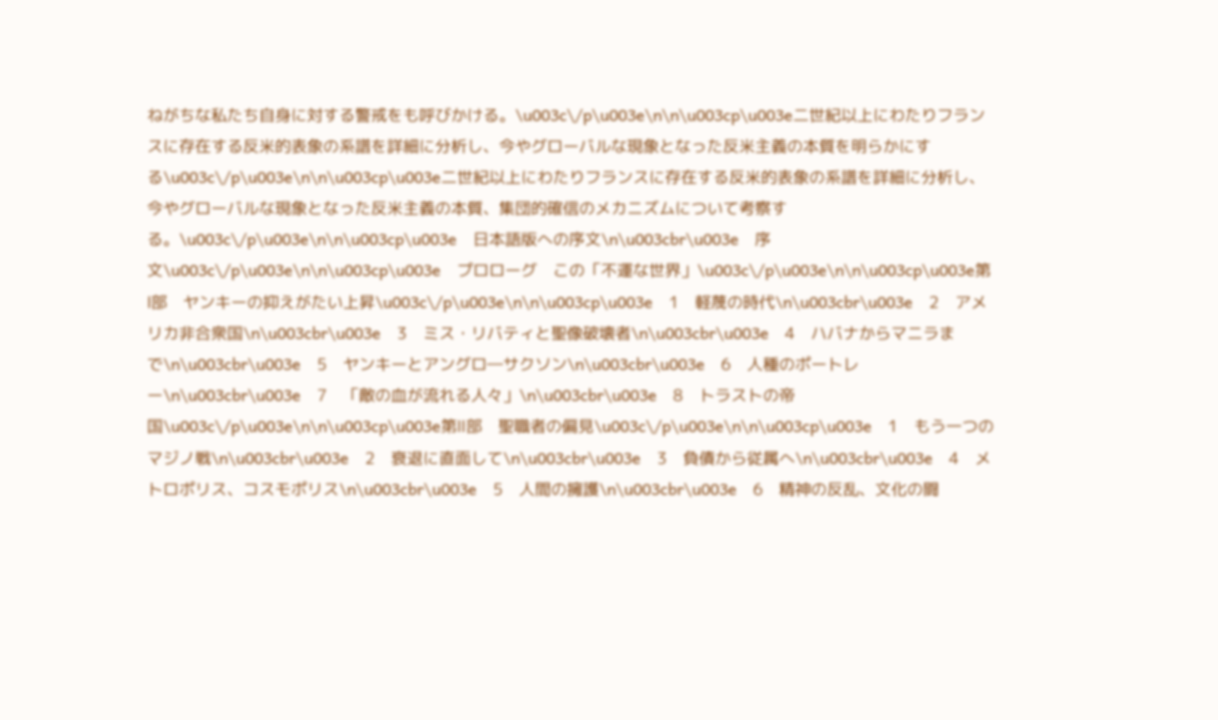ねがちな私たち自身に対する警戒をも呼びかける。\u003c\/p\u003e\n\n\u003cp\u003e二世紀以上にわたりフランスに存在する反米的表象の系譜を詳細に分析し、今やグローバルな現象となった反米主義の本質を明らかにする\u003c\/p\u003e\n\n\u003cp\u003e二世紀以上にわたりフランスに存在する反米的表象の系譜を詳細に分析し、今やグローバルな現象となった反米主義の本質、集団的確信のメカニズムについて考察する。\u003c\/p\u003e\n\n\u003cp\u003e　日本語版への序文\n\u003cbr\u003e　序　文\u003c\/p\u003e\n\n\u003cp\u003e　プロローグ　この「不運な世界」\u003c\/p\u003e\n\n\u003cp\u003e第Ⅰ部　ヤンキーの抑えがたい上昇\u003c\/p\u003e\n\n\u003cp\u003e　1　軽蔑の時代\n\u003cbr\u003e　2　アメリカ非合衆国\n\u003cbr\u003e　3　ミス・リバティと聖像破壊者\n\u003cbr\u003e　4　ハバナからマニラまで\n\u003cbr\u003e　5　ヤンキーとアングロ―サクソン\n\u003cbr\u003e　6　人種のポートレー\n\u003cbr\u003e　7　「敵の血が流れる人々」\n\u003cbr\u003e　8　トラストの帝国\u003c\/p\u003e\n\n\u003cp\u003e第Ⅱ部　聖職者の偏見\u003c\/p\u003e\n\n\u003cp\u003e　1　もう一つのマジノ戦\n\u003cbr\u003e　2　衰退に直面して\n\u003cbr\u003e　3　負債から従属へ\n\u003cbr\u003e　4　メトロポリス、コスモポリス\n\u003cbr\u003e　5　人間の擁護\n\u003cbr\u003e　6　精神の反乱、文化の闘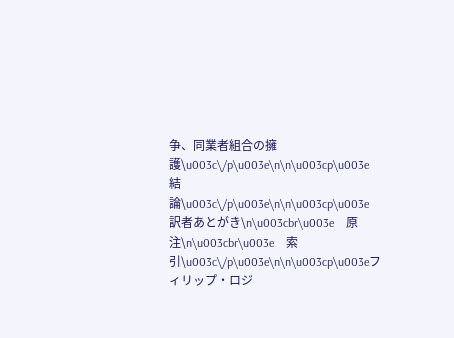争、同業者組合の擁護\u003c\/p\u003e\n\n\u003cp\u003e　結　論\u003c\/p\u003e\n\n\u003cp\u003e　訳者あとがき\n\u003cbr\u003e　原　注\n\u003cbr\u003e　索　引\u003c\/p\u003e\n\n\u003cp\u003eフィリップ・ロジ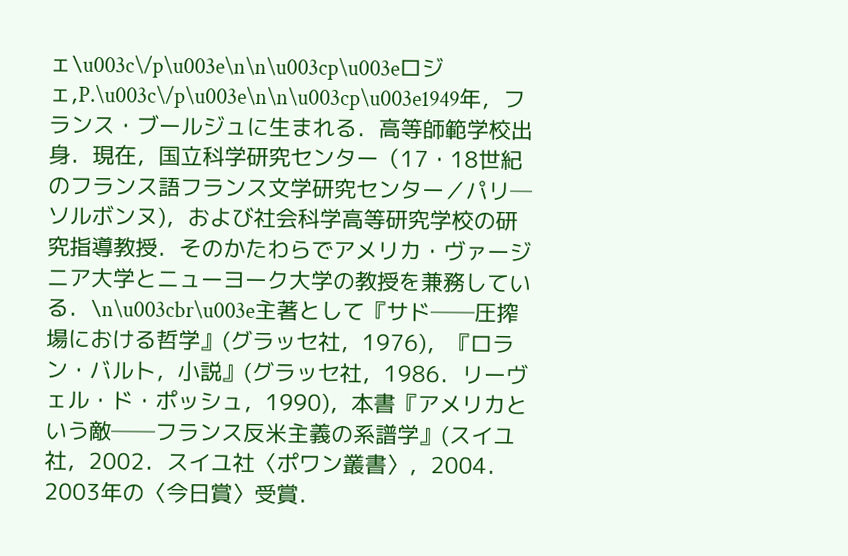ェ\u003c\/p\u003e\n\n\u003cp\u003eロジェ,P.\u003c\/p\u003e\n\n\u003cp\u003e1949年，フランス・ブールジュに生まれる．高等師範学校出身．現在，国立科学研究センター（17・18世紀のフランス語フランス文学研究センター／パリ─ソルボンヌ)，および社会科学高等研究学校の研究指導教授．そのかたわらでアメリカ・ヴァージニア大学とニューヨーク大学の教授を兼務している．\n\u003cbr\u003e主著として『サド──圧搾場における哲学』(グラッセ社，1976)，『ロラン・バルト，小説』(グラッセ社，1986．リーヴェル・ド・ポッシュ，1990)，本書『アメリカという敵──フランス反米主義の系譜学』(スイユ社，2002．スイユ社〈ポワン叢書〉，2004．2003年の〈今日賞〉受賞．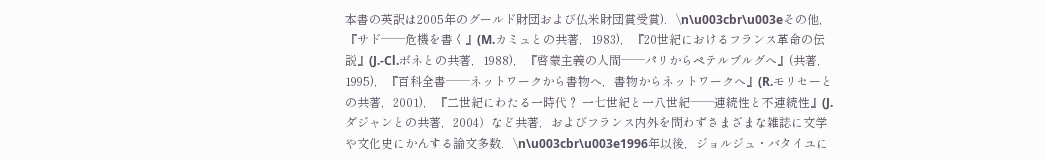本書の英訳は2005年のグールド財団および仏米財団賞受賞)．\n\u003cbr\u003eその他，『サド──危機を書く』(M.カミュとの共著，1983)，『20世紀におけるフランス革命の伝説』(J.-Cl.ボネとの共著，1988)，『啓蒙主義の人間──パリからペテルブルグへ』(共著，1995)，『百科全書──ネットワークから書物へ，書物からネットワークへ』(R.モリセーとの共著，2001)，『二世紀にわたる一時代？ 一七世紀と一八世紀──連続性と不連続性』(J.ダジャンとの共著，2004）など共著，およびフランス内外を問わずさまざまな雑誌に文学や文化史にかんする論文多数．\n\u003cbr\u003e1996年以後，ジョルジュ・バタイユに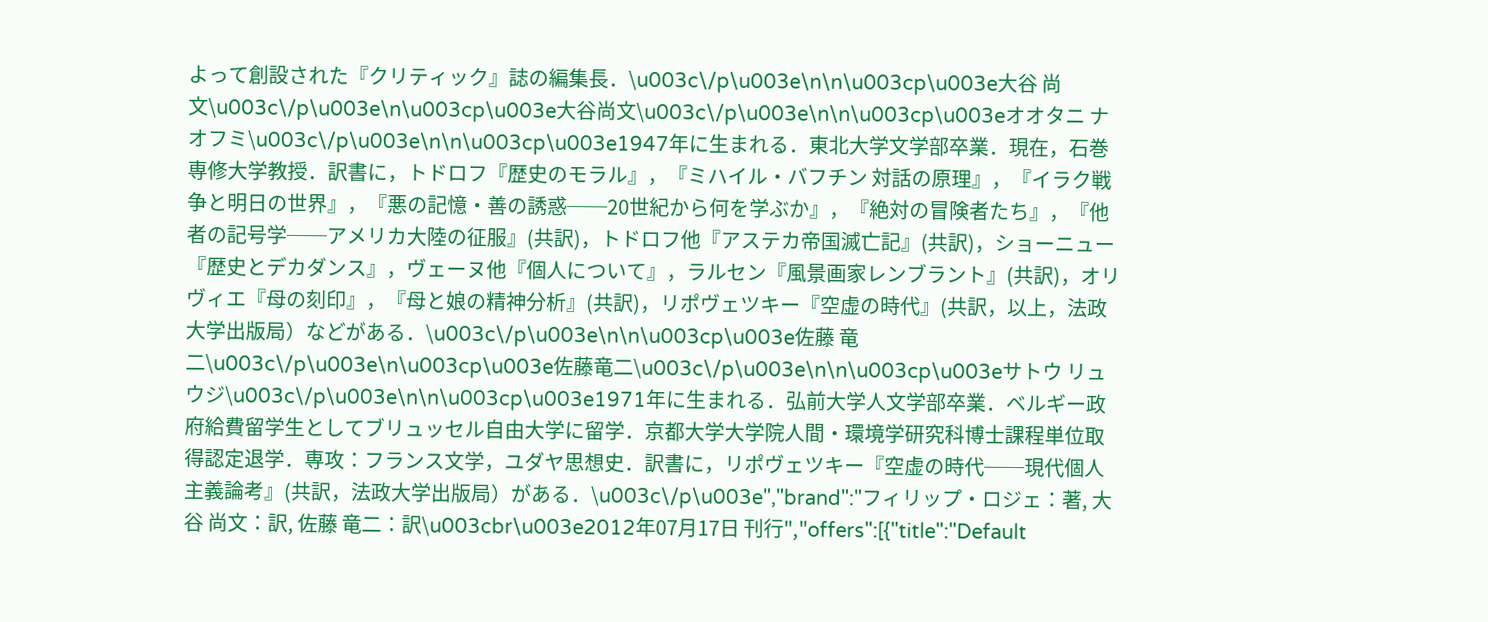よって創設された『クリティック』誌の編集長．\u003c\/p\u003e\n\n\u003cp\u003e大谷 尚文\u003c\/p\u003e\n\u003cp\u003e大谷尚文\u003c\/p\u003e\n\n\u003cp\u003eオオタニ ナオフミ\u003c\/p\u003e\n\n\u003cp\u003e1947年に生まれる．東北大学文学部卒業．現在，石巻専修大学教授．訳書に，トドロフ『歴史のモラル』，『ミハイル・バフチン 対話の原理』，『イラク戦争と明日の世界』，『悪の記憶・善の誘惑──20世紀から何を学ぶか』，『絶対の冒険者たち』，『他者の記号学──アメリカ大陸の征服』(共訳)，トドロフ他『アステカ帝国滅亡記』(共訳)，ショーニュー『歴史とデカダンス』，ヴェーヌ他『個人について』，ラルセン『風景画家レンブラント』(共訳)，オリヴィエ『母の刻印』，『母と娘の精神分析』(共訳)，リポヴェツキー『空虚の時代』(共訳，以上，法政大学出版局）などがある．\u003c\/p\u003e\n\n\u003cp\u003e佐藤 竜二\u003c\/p\u003e\n\u003cp\u003e佐藤竜二\u003c\/p\u003e\n\n\u003cp\u003eサトウ リュウジ\u003c\/p\u003e\n\n\u003cp\u003e1971年に生まれる．弘前大学人文学部卒業．ベルギー政府給費留学生としてブリュッセル自由大学に留学．京都大学大学院人間・環境学研究科博士課程単位取得認定退学．専攻：フランス文学，ユダヤ思想史．訳書に，リポヴェツキー『空虚の時代──現代個人主義論考』(共訳，法政大学出版局）がある．\u003c\/p\u003e","brand":"フィリップ・ロジェ：著, 大谷 尚文：訳, 佐藤 竜二：訳\u003cbr\u003e2012年07月17日 刊行","offers":[{"title":"Default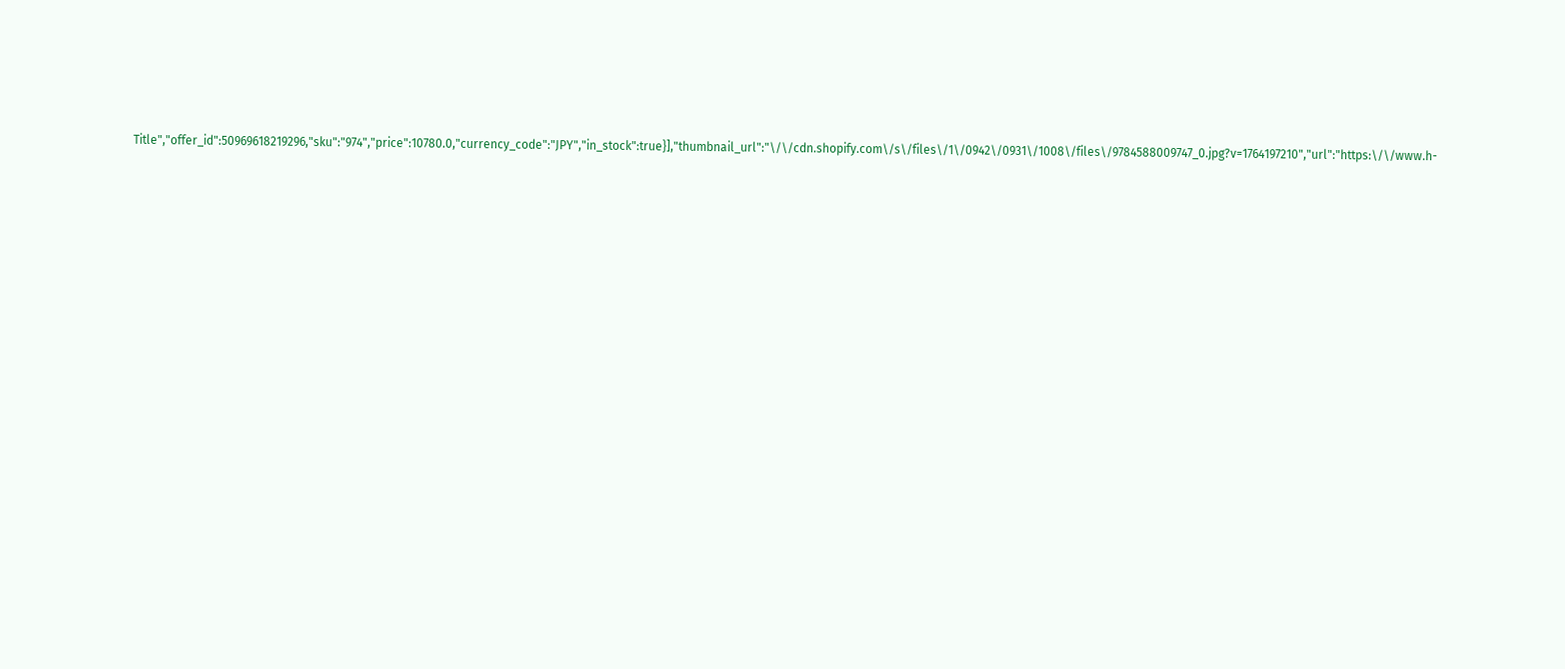Title","offer_id":50969618219296,"sku":"974","price":10780.0,"currency_code":"JPY","in_stock":true}],"thumbnail_url":"\/\/cdn.shopify.com\/s\/files\/1\/0942\/0931\/1008\/files\/9784588009747_0.jpg?v=1764197210","url":"https:\/\/www.h-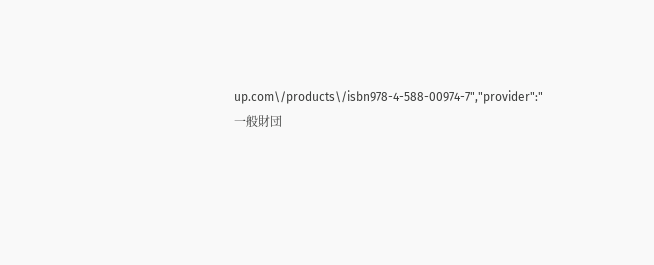up.com\/products\/isbn978-4-588-00974-7","provider":"一般財団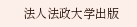法人法政大学出版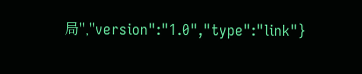局","version":"1.0","type":"link"}